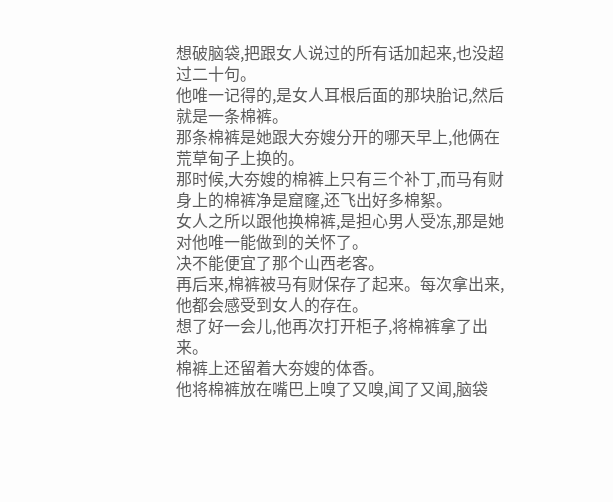想破脑袋,把跟女人说过的所有话加起来,也没超过二十句。
他唯一记得的,是女人耳根后面的那块胎记,然后就是一条棉裤。
那条棉裤是她跟大夯嫂分开的哪天早上,他俩在荒草甸子上换的。
那时候,大夯嫂的棉裤上只有三个补丁,而马有财身上的棉裤净是窟窿,还飞出好多棉絮。
女人之所以跟他换棉裤,是担心男人受冻,那是她对他唯一能做到的关怀了。
决不能便宜了那个山西老客。
再后来,棉裤被马有财保存了起来。每次拿出来,他都会感受到女人的存在。
想了好一会儿,他再次打开柜子,将棉裤拿了出来。
棉裤上还留着大夯嫂的体香。
他将棉裤放在嘴巴上嗅了又嗅,闻了又闻,脑袋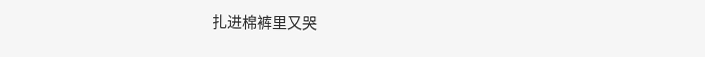扎进棉裤里又哭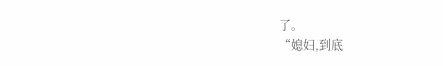了。
“媳妇,到底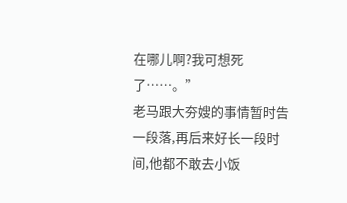在哪儿啊?我可想死了……。”
老马跟大夯嫂的事情暂时告一段落,再后来好长一段时间,他都不敢去小饭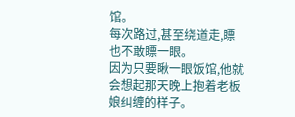馆。
每次路过,甚至绕道走,瞟也不敢瞟一眼。
因为只要瞅一眼饭馆,他就会想起那天晚上抱着老板娘纠缠的样子。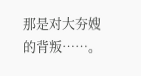那是对大夯嫂的背叛……。